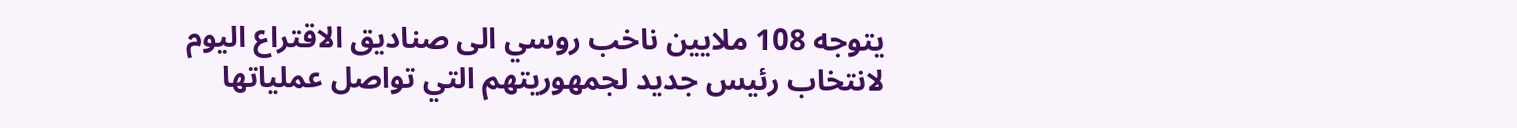يتوجه 108 ملايين ناخب روسي الى صناديق الاقتراع اليوم لانتخاب رئيس جديد لجمهوريتهم التي تواصل عملياتها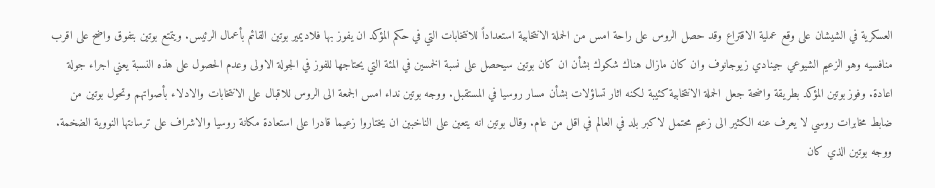العسكرية في الشيشان على وقع عملية الاقتراع وقد حصل الروس على راحة امس من الحملة الانتخابية استعداداً للانتخابات التي في حكم المؤكد ان يفوز بها فلاديمير بوتين القائم بأعمال الرئيس. ويتمتع بوتين بتفوق واضح على اقرب منافسيه وهو الزعيم الشيوعي جينادي زيوجانوف وان كان مازال هناك شكوك بشأن ان كان بوتين سيحصل على نسبة الخمسين في المئة التي يحتاجها للفوز في الجولة الاولى وعدم الحصول على هذه النسبة يعني اجراء جولة اعادة. وفوز بوتين المؤكد بطريقة واضحة جعل الحملة الانتخابية كئيبة لكنه اثار تساؤلات بشأن مسار روسيا في المستقبل. ووجه بوتين نداء امس الجمعة الى الروس للاقبال على الانتخابات والادلاء بأصواتهم وتحول بوتين من ضابط مخابرات روسي لا يعرف عنه الكثير الى زعيم محتمل لاكبر بلد في العالم في اقل من عام. وقال بوتين انه يتعين على الناخبين ان يختاروا زعيما قادرا على استعادة مكانة روسيا والاشراف على ترسانتها النووية الضخمة. ووجه بوتين الذي كان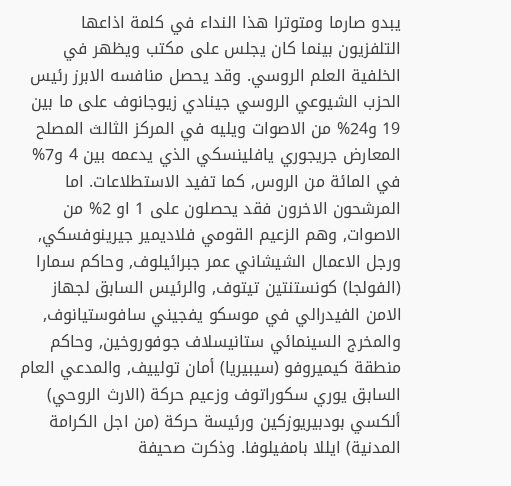يبدو صارما ومتوترا هذا النداء في كلمة اذاعها التلفزيون بينما كان يجلس على مكتب ويظهر في الخلفية العلم الروسي. وقد يحصل منافسه الابرز رئيس الحزب الشيوعي الروسي جينادي زيوجانوف على ما بين 19 و24% من الاصوات ويليه في المركز الثالث المصلح المعارض جريجوري يافلينسكي الذي يدعمه بين 4 و7% في المائة من الروس, كما تفيد الاستطلاعات. اما المرشحون الاخرون فقد يحصلون على 1 او 2% من الاصوات, وهم الزعيم القومي فلاديمير جيرينوفسكي, ورجل الاعمال الشيشاني عمر جبرائيلوف, وحاكم سمارا (الفولجا) كونستنتين تيتوف, والرئيس السابق لجهاز الامن الفيدرالي في موسكو يفجيني سافوستيانوف, والمخرج السينمائي ستانيسلاف جوفوروخين, وحاكم منطقة كيميروفو (سيبيريا) أمان تولييف, والمدعي العام السابق يوري سكوراتوف وزعيم حركة (الارث الروحي) ألكسي بودبيريوزكين ورئيسة حركة (من اجل الكرامة المدنية) ايللا بامفيلوفا. وذكرت صحيفة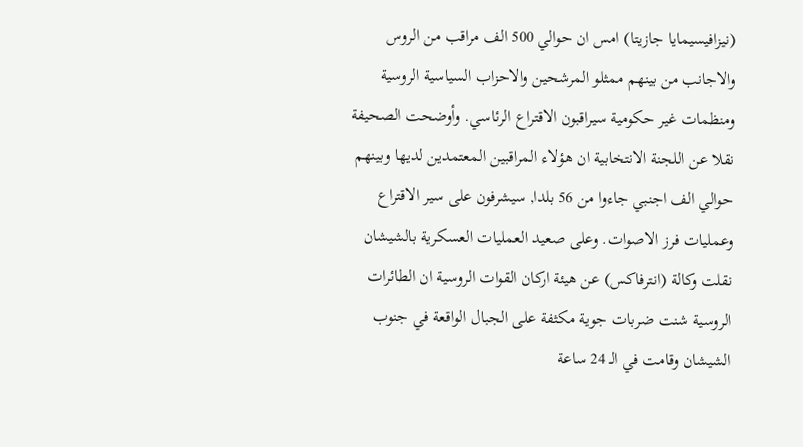(نيزافيسيمايا جازيتا) امس ان حوالي 500 الف مراقب من الروس والاجانب من بينهم ممثلو المرشحين والاحزاب السياسية الروسية ومنظمات غير حكومية سيراقبون الاقتراع الرئاسي. وأوضحت الصحيفة نقلا عن اللجنة الانتخابية ان هؤلاء المراقبين المعتمدين لديها وبينهم حوالي الف اجنبي جاءوا من 56 بلدا, سيشرفون على سير الاقتراع وعمليات فرز الاصوات. وعلى صعيد العمليات العسكرية بالشيشان نقلت وكالة (انترفاكس) عن هيئة اركان القوات الروسية ان الطائرات الروسية شنت ضربات جوية مكثفة على الجبال الواقعة في جنوب الشيشان وقامت في الـ 24 ساعة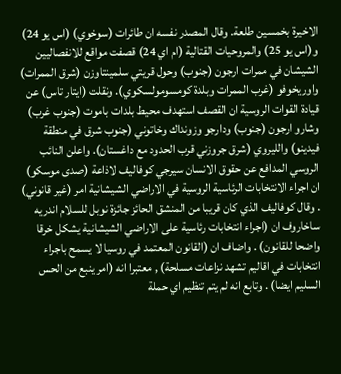الاخيرة بخمسين طلعة. وقال المصدر نفسه ان طائرات (سوخوي) (اس يو 24) و(اس يو 25) والمروحيات القتالية (ام اي 24) قصفت مواقع للانفصاليين الشيشان في ممرات ارجون (جنوب) وحول قريتي سلمينتاوزن (شرق الممرات) واوريخوفو (غرب الممرات وبلدة كومسومولسكوي). ونقلت (ايتار تاس) عن قيادة القوات الروسية ان القصف استهدف محيط بلدات باموت (جنوب غرب) وشارو ارجون (جنوب) ودارجو وزونداك وخاتوني (جنوب شرق في منطقة فيدينو) والليروي (شرق جروزني قرب الحدود مع داغستان). واعلن النائب الروسي المدافع عن حقوق الانسان سيرجي كوفاليف لاذاعة (صدى موسكو) ان اجراء الانتخابات الرئاسية الروسية في الاراضي الشيشانية امر (غير قانوني) . وقال كوفاليف الذي كان قريبا من المنشق الحائز جائزة نوبل للسلام اندريه ساخاروف ان (اجراء انتخابات رئاسية على الاراضي الشيشانية يشكل خرقا واضحا للقانون) . واضاف ان (القانون المعتمد في روسيا لا يسمح باجراء انتخابات في اقاليم تشهد نزاعات مسلحة) , معتبرا انه (امر ينبع من الحس السليم ايضا) . وتابع انه لم يتم تنظيم اي حملة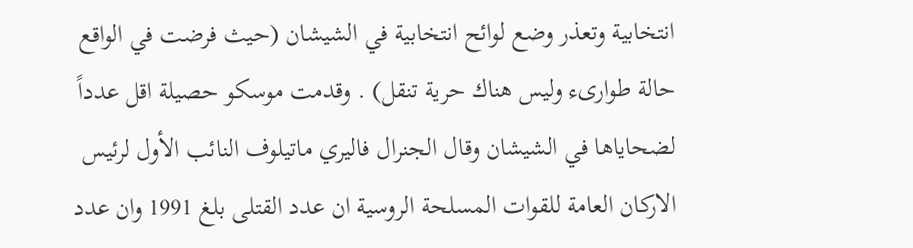انتخابية وتعذر وضع لوائح انتخابية في الشيشان (حيث فرضت في الواقع حالة طوارىء وليس هناك حرية تنقل) . وقدمت موسكو حصيلة اقل عدداً لضحاياها في الشيشان وقال الجنرال فاليري ماتيلوف النائب الأول لرئيس الاركان العامة للقوات المسلحة الروسية ان عدد القتلى بلغ 1991 وان عدد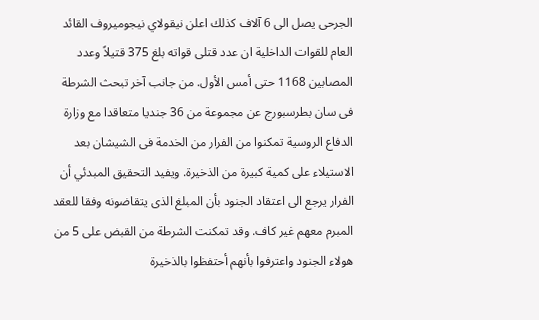الجرحى يصل الى 6 آلاف كذلك اعلن نيقولاي نيجوميروف القائد العام للقوات الداخلية ان عدد قتلى قواته بلغ 375 قتيلاً وعدد المصابين 1168 حتى أمس الأول. من جانب آخر تبحث الشرطة فى سان بطرسبورج عن مجموعة من 36 جنديا متعاقدا مع وزارة الدفاع الروسية تمكنوا من الفرار من الخدمة فى الشيشان بعد الاستيلاء على كمية كبيرة من الذخيرة. ويفيد التحقيق المبدئي أن الفرار يرجع الى اعتقاد الجنود بأن المبلغ الذى يتقاضونه وفقا للعقد المبرم معهم غير كاف. وقد تمكنت الشرطة من القبض على 5 من هولاء الجنود واعترفوا بأنهم أحتفظوا بالذخيرة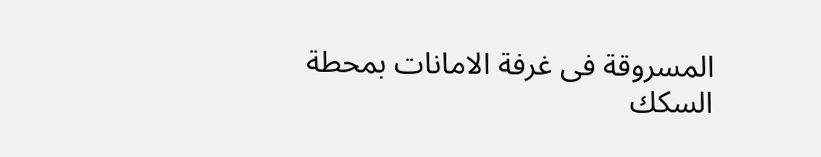المسروقة فى غرفة الامانات بمحطة السكك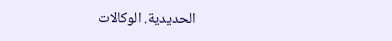الحديدية. الوكالات